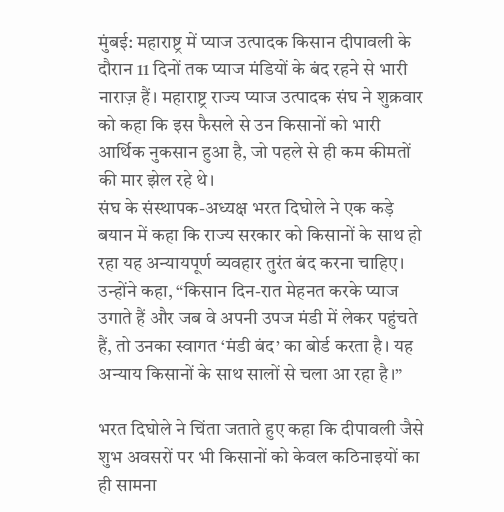मुंबई: महाराष्ट्र में प्याज उत्पादक किसान दीपावली के दौरान 11 दिनों तक प्याज मंडियों के बंद रहने से भारी नाराज़ हैं। महाराष्ट्र राज्य प्याज उत्पादक संघ ने शुक्रवार को कहा कि इस फैसले से उन किसानों को भारी आर्थिक नुकसान हुआ है, जो पहले से ही कम कीमतों की मार झेल रहे थे।
संघ के संस्थापक-अध्यक्ष भरत दिघोले ने एक कड़े बयान में कहा कि राज्य सरकार को किसानों के साथ हो रहा यह अन्यायपूर्ण व्यवहार तुरंत बंद करना चाहिए। उन्होंने कहा, “किसान दिन-रात मेहनत करके प्याज उगाते हैं और जब वे अपनी उपज मंडी में लेकर पहुंचते हैं, तो उनका स्वागत ‘मंडी बंद’ का बोर्ड करता है। यह अन्याय किसानों के साथ सालों से चला आ रहा है।”

भरत दिघोले ने चिंता जताते हुए कहा कि दीपावली जैसे शुभ अवसरों पर भी किसानों को केवल कठिनाइयों का ही सामना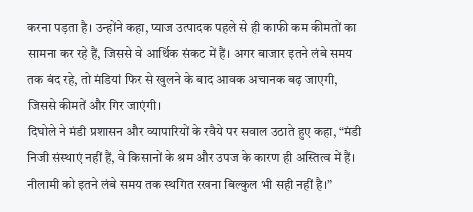करना पड़ता है। उन्होंने कहा, प्याज उत्पादक पहले से ही काफी कम कीमतों का सामना कर रहे हैं, जिससे वे आर्थिक संकट में हैं। अगर बाजार इतने लंबे समय तक बंद रहे, तो मंडियां फिर से खुलने के बाद आवक अचानक बढ़ जाएगी, जिससे कीमतें और गिर जाएंगी।
दिघोले ने मंडी प्रशासन और व्यापारियों के रवैये पर सवाल उठाते हुए कहा, “मंडी निजी संस्थाएं नहीं हैं, वे किसानों के श्रम और उपज के कारण ही अस्तित्व में हैं। नीलामी को इतने लंबे समय तक स्थगित रखना बिल्कुल भी सही नहीं है।”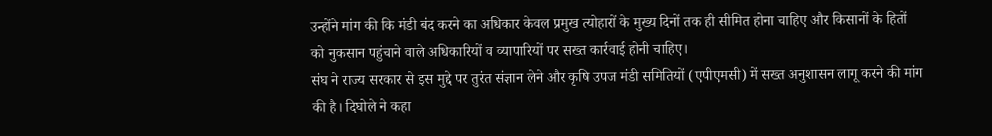उन्होंने मांग की कि मंडी बंद करने का अधिकार केवल प्रमुख त्योहारों के मुख्य दिनों तक ही सीमित होना चाहिए और किसानों के हितों को नुकसान पहुंचाने वाले अधिकारियों व व्यापारियों पर सख्त कार्रवाई होनी चाहिए।
संघ ने राज्य सरकार से इस मुद्दे पर तुरंत संज्ञान लेने और कृषि उपज मंडी समितियों (एपीएमसी) में सख्त अनुशासन लागू करने की मांग की है। दिघोले ने कहा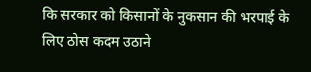कि सरकार को किसानों के नुकसान की भरपाई के लिए ठोस कदम उठाने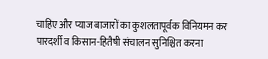चाहिए और प्याज बाजारों का कुशलतापूर्वक विनियमन कर पारदर्शी व किसान-हितैषी संचालन सुनिश्चित करना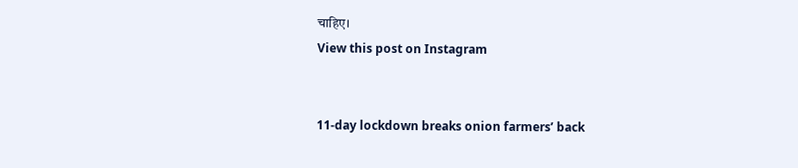चाहिए।
View this post on Instagram


11-day lockdown breaks onion farmers’ back